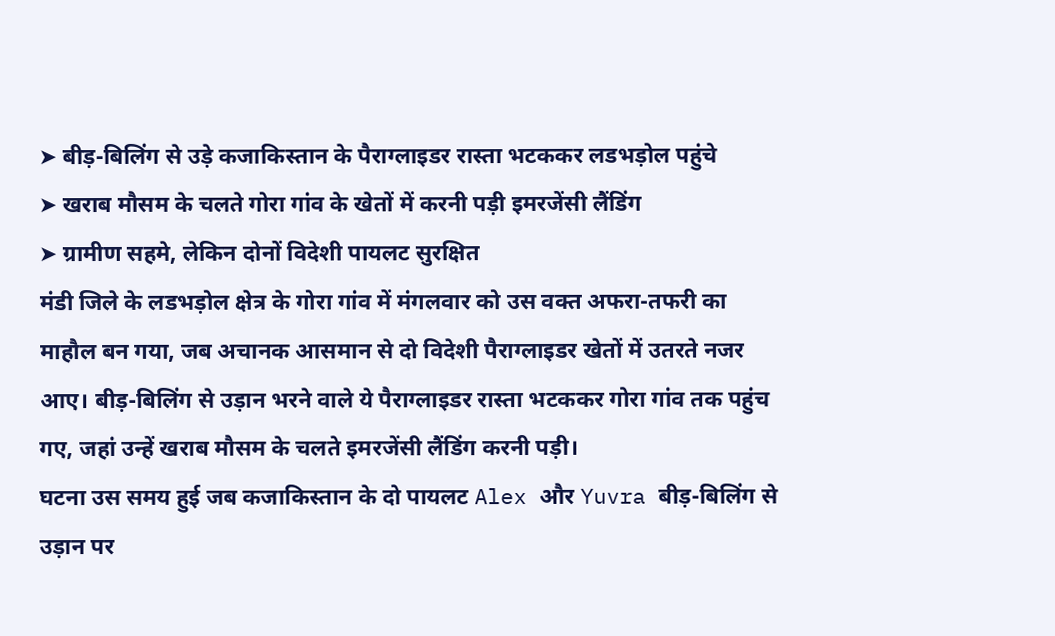➤ बीड़-बिलिंग से उड़े कजाकिस्तान के पैराग्लाइडर रास्ता भटककर लडभड़ोल पहुंचे
➤ खराब मौसम के चलते गोरा गांव के खेतों में करनी पड़ी इमरजेंसी लैंडिंग
➤ ग्रामीण सहमे, लेकिन दोनों विदेशी पायलट सुरक्षित
मंडी जिले के लडभड़ोल क्षेत्र के गोरा गांव में मंगलवार को उस वक्त अफरा-तफरी का माहौल बन गया, जब अचानक आसमान से दो विदेशी पैराग्लाइडर खेतों में उतरते नजर आए। बीड़-बिलिंग से उड़ान भरने वाले ये पैराग्लाइडर रास्ता भटककर गोरा गांव तक पहुंच गए, जहां उन्हें खराब मौसम के चलते इमरजेंसी लैंडिंग करनी पड़ी।
घटना उस समय हुई जब कजाकिस्तान के दो पायलट Alex और Yuvra बीड़-बिलिंग से उड़ान पर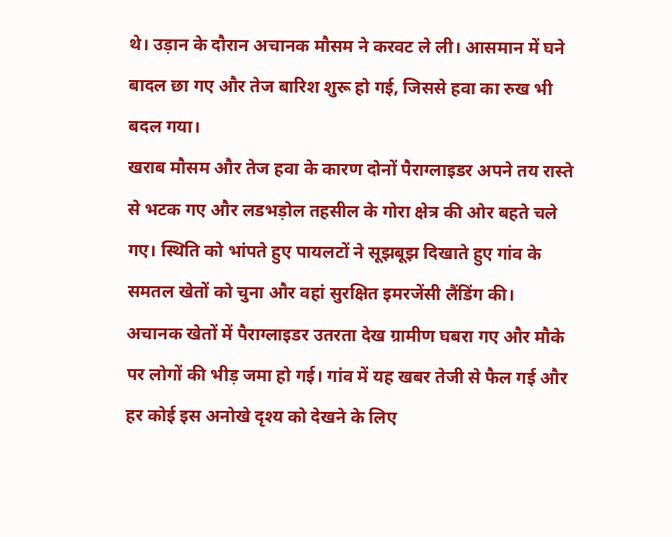थे। उड़ान के दौरान अचानक मौसम ने करवट ले ली। आसमान में घने बादल छा गए और तेज बारिश शुरू हो गई, जिससे हवा का रुख भी बदल गया।
खराब मौसम और तेज हवा के कारण दोनों पैराग्लाइडर अपने तय रास्ते से भटक गए और लडभड़ोल तहसील के गोरा क्षेत्र की ओर बहते चले गए। स्थिति को भांपते हुए पायलटों ने सूझबूझ दिखाते हुए गांव के समतल खेतों को चुना और वहां सुरक्षित इमरजेंसी लैंडिंग की।
अचानक खेतों में पैराग्लाइडर उतरता देख ग्रामीण घबरा गए और मौके पर लोगों की भीड़ जमा हो गई। गांव में यह खबर तेजी से फैल गई और हर कोई इस अनोखे दृश्य को देखने के लिए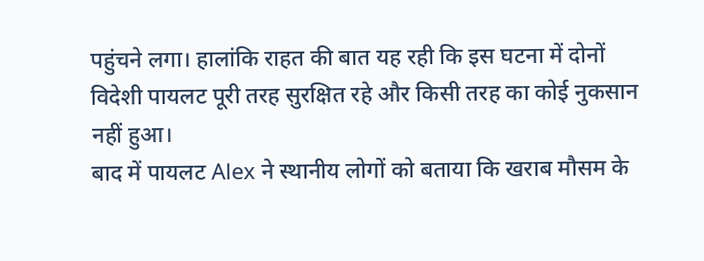पहुंचने लगा। हालांकि राहत की बात यह रही कि इस घटना में दोनों विदेशी पायलट पूरी तरह सुरक्षित रहे और किसी तरह का कोई नुकसान नहीं हुआ।
बाद में पायलट Alex ने स्थानीय लोगों को बताया कि खराब मौसम के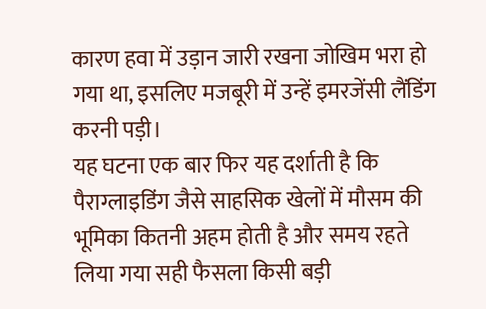कारण हवा में उड़ान जारी रखना जोखिम भरा हो गया था, इसलिए मजबूरी में उन्हें इमरजेंसी लैंडिंग करनी पड़ी।
यह घटना एक बार फिर यह दर्शाती है कि पैराग्लाइडिंग जैसे साहसिक खेलों में मौसम की भूमिका कितनी अहम होती है और समय रहते लिया गया सही फैसला किसी बड़ी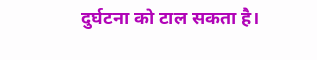दुर्घटना को टाल सकता है।